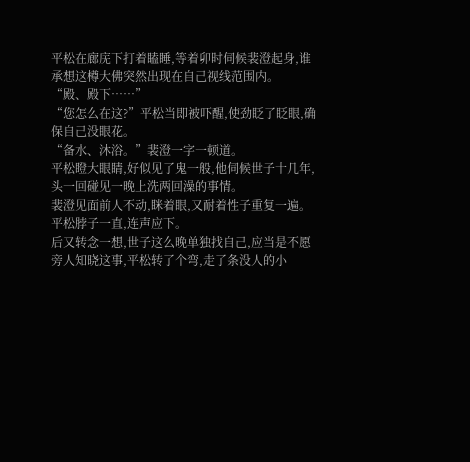平松在廊庑下打着瞌睡,等着卯时伺候裴澄起身,谁承想这樽大佛突然出现在自己视线范围内。
“殿、殿下……”
“您怎么在这?”平松当即被吓醒,使劲眨了眨眼,确保自己没眼花。
“备水、沐浴。”裴澄一字一顿道。
平松瞪大眼睛,好似见了鬼一般,他伺候世子十几年,头一回碰见一晚上洗两回澡的事情。
裴澄见面前人不动,眯着眼,又耐着性子重复一遍。
平松脖子一直,连声应下。
后又转念一想,世子这么晚单独找自己,应当是不愿旁人知晓这事,平松转了个弯,走了条没人的小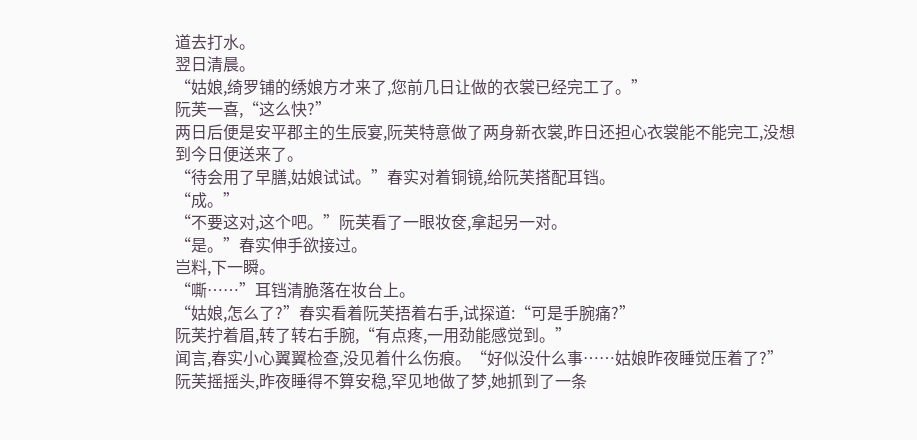道去打水。
翌日清晨。
“姑娘,绮罗铺的绣娘方才来了,您前几日让做的衣裳已经完工了。”
阮芙一喜,“这么快?”
两日后便是安平郡主的生辰宴,阮芙特意做了两身新衣裳,昨日还担心衣裳能不能完工,没想到今日便送来了。
“待会用了早膳,姑娘试试。”春实对着铜镜,给阮芙搭配耳铛。
“成。”
“不要这对,这个吧。”阮芙看了一眼妆奁,拿起另一对。
“是。”春实伸手欲接过。
岂料,下一瞬。
“嘶……”耳铛清脆落在妆台上。
“姑娘,怎么了?”春实看着阮芙捂着右手,试探道:“可是手腕痛?”
阮芙拧着眉,转了转右手腕,“有点疼,一用劲能感觉到。”
闻言,春实小心翼翼检查,没见着什么伤痕。“好似没什么事……姑娘昨夜睡觉压着了?”
阮芙摇摇头,昨夜睡得不算安稳,罕见地做了梦,她抓到了一条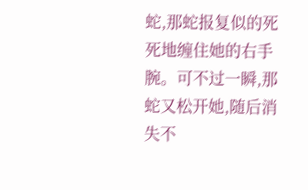蛇,那蛇报复似的死死地缠住她的右手腕。可不过一瞬,那蛇又松开她,随后消失不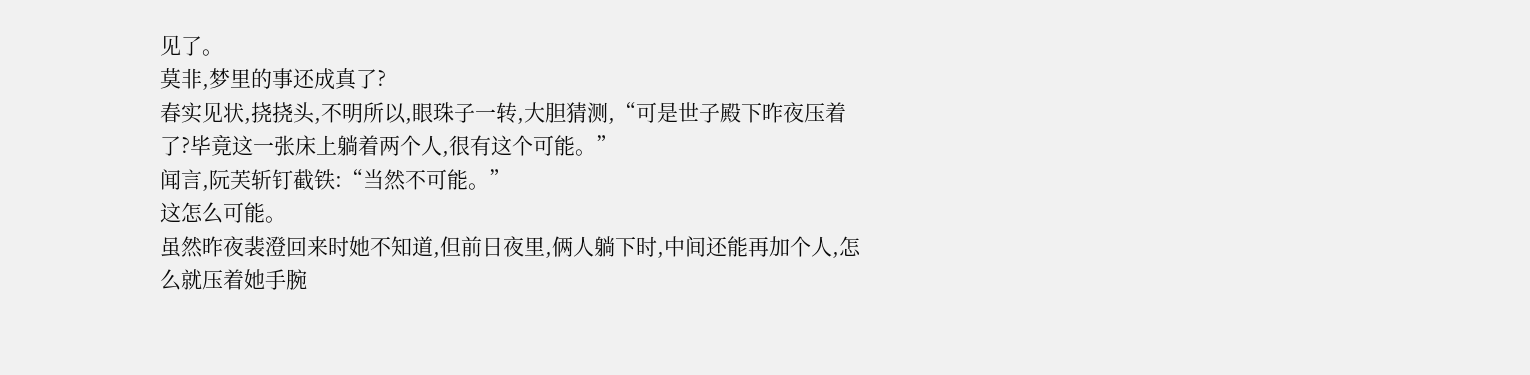见了。
莫非,梦里的事还成真了?
春实见状,挠挠头,不明所以,眼珠子一转,大胆猜测,“可是世子殿下昨夜压着了?毕竟这一张床上躺着两个人,很有这个可能。”
闻言,阮芙斩钉截铁:“当然不可能。”
这怎么可能。
虽然昨夜裴澄回来时她不知道,但前日夜里,俩人躺下时,中间还能再加个人,怎么就压着她手腕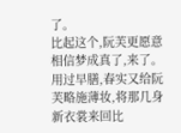了。
比起这个,阮芙更愿意相信梦成真了,来了。
用过早膳,春实又给阮芙略施薄妆,将那几身新衣裳来回比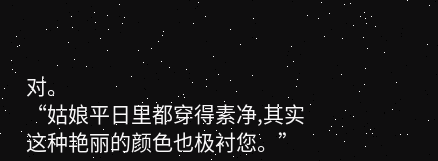对。
“姑娘平日里都穿得素净,其实这种艳丽的颜色也极衬您。”